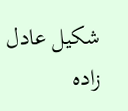شکیل عادل زادہ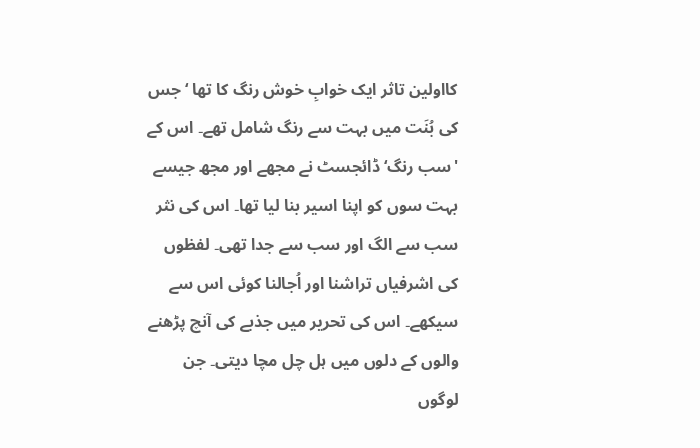کااولین تاثر ایک خوابِ خوش رنگ کا تھا ‘جس کی بُنَت میں بہت سے رنگ شامل تھے۔ اس کے 'سب رنگ‘ ڈائجسٹ نے مجھے اور مجھ جیسے بہت سوں کو اپنا اسیر بنا لیا تھا۔ اس کی نثر سب سے الگ اور سب سے جدا تھی۔ لفظوں کی اشرفیاں تراشنا اور اُجالنا کوئی اس سے سیکھے۔ اس کی تحریر میں جذبے کی آنچ پڑھنے والوں کے دلوں میں ہل چل مچا دیتی۔ جن لوگوں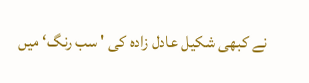نے کبھی شکیل عادل زادہ کی ' سب رنگ‘ میں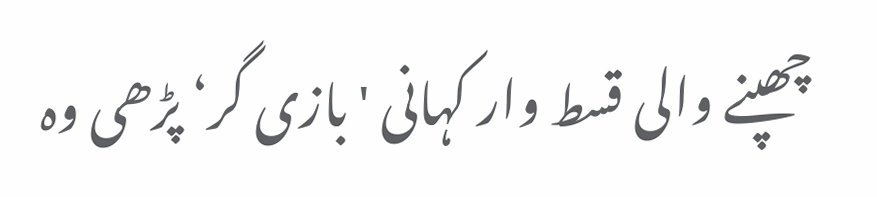چھپنے والی قسط وار کہانی 'بازی گر‘ پڑھی وہ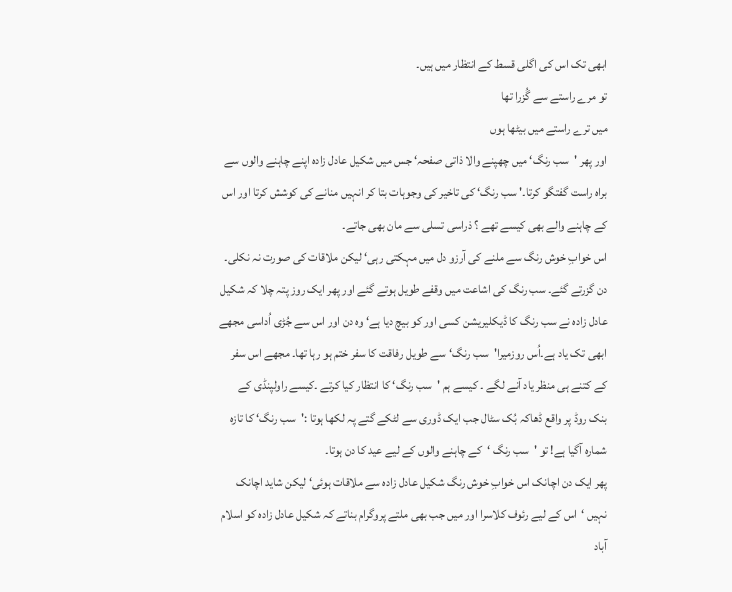ابھی تک اس کی اگلی قسط کے انتظار میں ہیں۔
تو مرے راستے سے گُزرا تھا
میں ترے راستے میں بیٹھا ہوں
اور پھر 'سب رنگ‘ میں چھپنے والا ذاتی صفحہ‘ جس میں شکیل عادل زادہ اپنے چاہنے والوں سے براہ راست گفتگو کرتا۔' سب رنگ‘ کی تاخیر کی وجوہات بتا کر انہیں منانے کی کوشش کرتا اور اس کے چاہنے والے بھی کیسے تھے ؟ ذراسی تسلی سے مان بھی جاتے۔
اس خوابِ خوش رنگ سے ملنے کی آرزو دل میں مہکتی رہی‘ لیکن ملاقات کی صورت نہ نکلی۔ دن گزرتے گئے۔ سب رنگ کی اشاعت میں وقفے طویل ہوتے گئے اور پھر ایک روز پتہ چلا کہ شکیل عادل زادہ نے سب رنگ کا ڈیکلیریشن کسی اور کو بیچ دیا ہے‘ وہ دن اور اس سے جُڑی اُداسی مجھے ابھی تک یاد ہے۔اُس روزمیرا'سب رنگ‘سے طویل رفاقت کا سفر ختم ہو رہا تھا۔ مجھے اس سفر کے کتنے ہی منظر یاد آنے لگے ۔ کیسے ہم 'سب رنگ‘ کا انتظار کیا کرتے ۔کیسے راولپنڈی کے بنک روڈ پر واقع ڈھاکہ بُک سٹال جب ایک ڈوری سے لٹکے گتے پہ لکھا ہوتا :'سب رنگ‘ کا تازہ شمارہ آگیا ہے! تو 'سب رنگ ‘کے چاہنے والوں کے لیے عید کا دن ہوتا۔
پھر ایک دن اچانک اس خوابِ خوش رنگ شکیل عادل زادہ سے ملاقات ہوئی‘ لیکن شاید اچانک نہیں ‘اس کے لیے رئوف کلاسرا اور میں جب بھی ملتے پروگرام بناتے کہ شکیل عادل زادہ کو اسلام آباد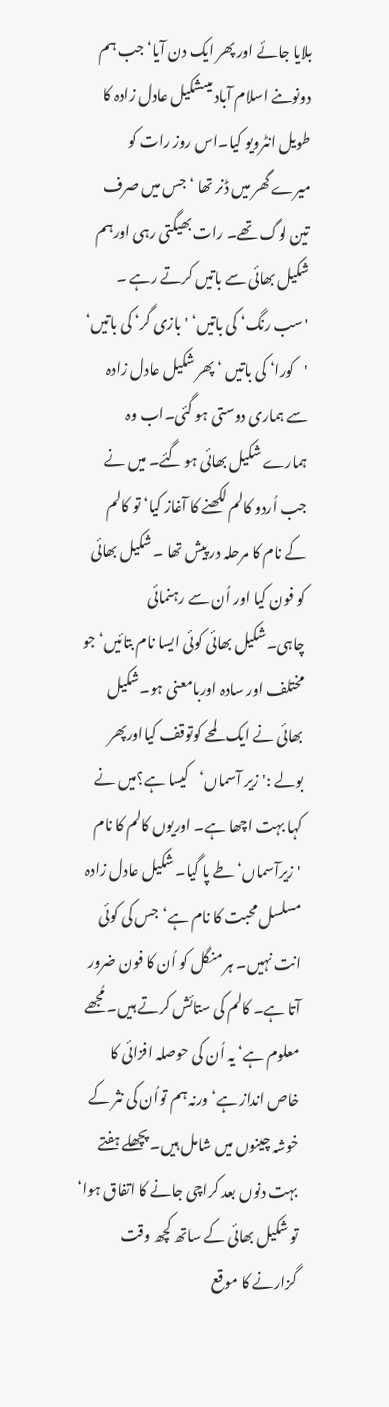بلایا جائے اور پھر ایک دن آیا‘ جب ہم دونوںنے اسلام آباد میںشکیل عادل زادہ کا طویل انٹرویو کیا۔اس روز رات کو میرے گھر میں ڈنر تھا ‘ جس میں صرف تین لوگ تھے۔ رات بھیگتی رہی اورہم شکیل بھائی سے باتیں کرتے رہے ۔ 'سب رنگ‘ کی باتیں‘ 'بازی گر‘ کی باتیں‘ 'کورا‘ کی باتیں ‘ پھر شکیل عادل زادہ سے ہماری دوستی ہو گئی۔اب وہ ہمارے شکیل بھائی ہو گئے۔ میں نے جب اُردو کالم لکھنے کا آغاز کیا‘ تو کالم کے نام کا مرحلہ در پیش تھا ۔ شکیل بھائی کو فون کیا اور اُن سے رہنمائی چاہی۔شکیل بھائی کوئی ایسا نام بتائیں‘ جو مختلف اور سادہ اوربامعنی ہو۔شکیل بھائی نے ایک لمحے کوتوقف کیااورپھر بولے :'زیر آسماں‘کیسا ہے؟میں نے کہا بہت اچھا ہے۔ اوریوں کالم کا نام 'زیرآسماں‘طے پا گیا۔ شکیل عادل زادہ مسلسل محبت کا نام ہے‘جس کی کوئی انت نہیں۔ ہر منگل کو اُن کا فون ضرور آتا ہے۔ کالم کی ستائش کرتے ہیں۔ مُجھے معلوم ہے‘ یہ اُن کی حوصلہ افزائی کا خاص انداز ہے‘ ورنہ ہم تواُن کی نثر کے خوشہ چینوں میں شامل ہیں۔ پچھلے ہفتے بہت دنوں بعد کراچی جانے کا اتفاق ہوا‘ تو شکیل بھائی کے ساتھ کچھ وقت گزارنے کا موقع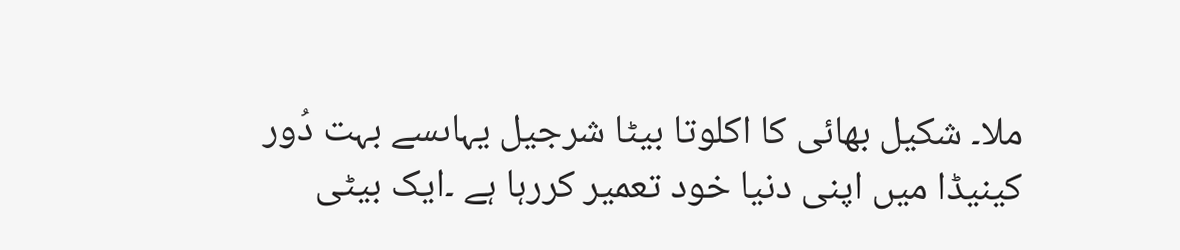ملا۔ شکیل بھائی کا اکلوتا بیٹا شرجیل یہاںسے بہت دُور کینیڈا میں اپنی دنیا خود تعمیر کررہا ہے ۔ایک بیٹی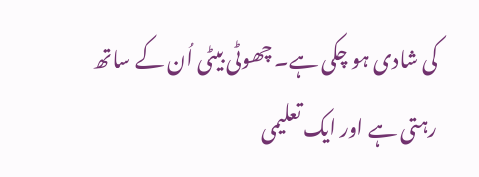کی شادی ہو چکی ہے۔ چھوٹی بیٹی اُن کے ساتھ رہتی ہے اور ایک تعلیمی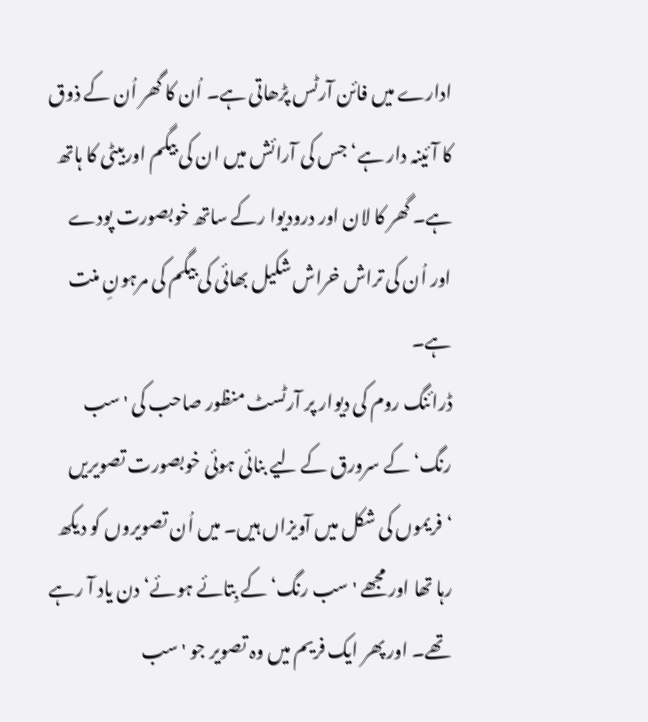ادارے میں فائن آرٹس پڑھاتی ہے۔ اُن کا گھر اُن کے ذوق کا آئینہ دار ہے‘ جس کی آرائش میں ان کی بیگم اوربیٹی کا ہاتھ ہے۔ گھر کا لان اور درودیوا رکے ساتھ خوبصورت پودے اور اُن کی تراش خراش شکیل بھائی کی بیگم کی مرہونِ منت ہے۔
ڈرائنگ روم کی دیوار پر آرٹسٹ منظور صاحب کی 'سب رنگ‘ کے سرورق کے لیے بنائی ہوئی خوبصورت تصویریں ‘فریموں کی شکل میں آویزاں ہیں۔ میں اُن تصویروں کو دیکھ رہا تھا اور مجھے 'سب رنگ‘ کے بِتائے ہوئے‘ دن یاد آ رہے تھے۔ اور پھر ایک فریم میں وہ تصویر جو 'سب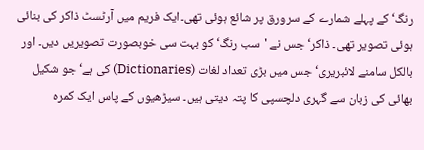رنگ‘ کے پہلے شمارے کے سرورق پر شائع ہوئی تھی۔ایک فریم میں آرٹسٹ ذاکر کی بنائی ہوئی تصویر تھی۔ ذاکر‘ جس نے 'سب رنگ‘ کو بہت سی خوبصورت تصویریں دیں۔ اور بالکل سامنے لائبریری‘ جس میں بڑی تعداد لغات (Dictionaries) کی ہے‘ جو شکیل بھائی کی زبان سے گہری دلچسپی کا پتہ دیتی ہیں۔ سیڑھیوں کے پاس ایک کمرہ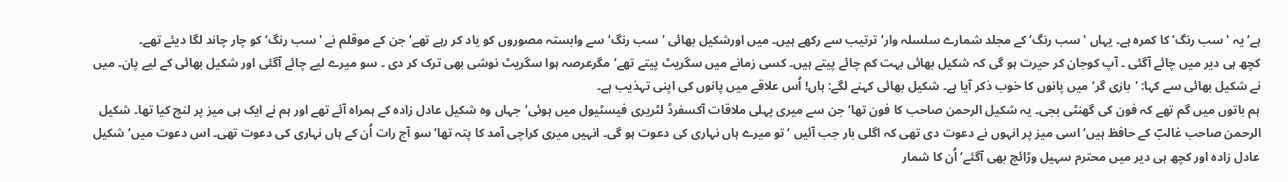ہے‘ یہ 'سب رنگ‘ کا کمرہ ہے۔ یہاں 'سب رنگ‘ کے مجلد شمارے سلسلہ وار‘ ترتیب سے رکھے ہیں۔ میں اورشکیل بھائی 'سب رنگ‘ سے وابستہ مصوروں کو یاد کر رہے تھے‘ جن کے موقلم نے 'سب رنگ‘ کو چار چاند لگا دیئے تھے۔
کچھ ہی دیر میں چائے آگئی ۔ آپ کوجان کر حیرت ہو گی کہ شکیل بھائی بہت کم چائے پیتے ہیں۔ کسی زمانے میں سگریٹ پیتے تھے‘ مگرعرصہ ہوا سگریٹ نوشی بھی ترک کر دی ۔ سو میرے لیے چائے آگئی اور شکیل بھائی کے لیے پان۔ میں نے شکیل بھائی سے کہا: 'بازی گر‘ میں پانوں کا خوب ذکر آیا ہے۔ شکیل بھائی کہنے لگے: ہاں! اُس علاقے میں پانوں کی اپنی تہذیب ہے۔
ہم باتوں میں گم تھے کہ فون کی گھنٹی بجی۔ یہ شکیل الرحمن صاحب کا فون تھا‘ جن سے میری پہلی ملاقات آکسفرڈ لٹریری فیسٹیول میں ہوئی‘جہاں وہ شکیل عادل زادہ کے ہمراہ آئے تھے اور ہم نے ایک ہی میز پر لنچ کیا تھا۔ شکیل الرحمن صاحب غالبؔ کے حافظ ہیں‘ اسی میز پر انہوں نے دعوت دی تھی کہ اگلی بار جب آئیں ‘تو میرے ہاں نہاری کی دعوت ہو گی۔ انہیں میری کراچی آمد کا پتہ تھا‘ سو آج رات اُن کے ہاں نہاری کی دعوت تھی۔ اس دعوت میں‘ شکیل عادل زادہ اور کچھ ہی دیر میں محترم سہیل وڑائچ بھی آگئے‘ اُن کا شمار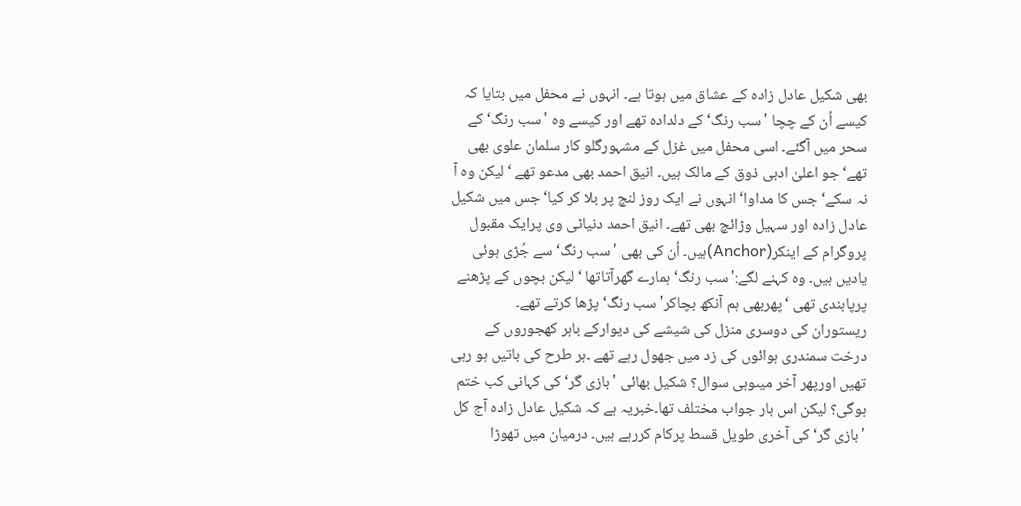بھی شکیل عادل زادہ کے عشاق میں ہوتا ہے۔ انہوں نے محفل میں بتایا کہ کیسے اُن کے چچا 'سب رنگ‘ کے دلدادہ تھے اور کیسے وہ 'سب رنگ‘ کے سحر میں آگئے۔ اسی محفل میں غزل کے مشہورگلو کار سلمان علوی بھی تھے‘جو اعلیٰ ادبی ذوق کے مالک ہیں۔ انیق احمد بھی مدعو تھے ‘لیکن وہ آ نہ سکے‘ جس کا مداوا‘ انہوں نے ایک روز لنچ پر بلا کر کیا‘جس میں شکیل عادل زادہ اور سہیل وڑائچ بھی تھے۔ انیق احمد دنیاٹی وی پرایک مقبول پروگرام کے اینکر(Anchor)ہیں۔ اُن کی بھی 'سب رنگ‘ سے جُڑی ہوئی یادیں ہیں۔ وہ کہنے لگے:'سب رنگ‘ ہمارے گھرآتاتھا ‘لیکن بچوں کے پڑھنے پرپابندی تھی ‘پھربھی ہم آنکھ بچاکر'سب رنگ‘ پڑھا کرتے تھے۔
ریستوران کی دوسری منزل کی شیشے کی دیوارکے باہر کھجوروں کے درخت سمندری ہوائوں کی زد میں جھول رہے تھے ۔ہر طرح کی باتیں ہو رہی تھیں اورپھر آخر میںوہی سوال؟ شکیل بھائی 'بازی گر‘ کی کہانی کب ختم ہوگی؟ لیکن اس بار جواب مختلف تھا۔خبریہ ہے کہ شکیل عادل زادہ آج کل 'بازی گر‘ کی آخری طویل قسط پرکام کررہے ہیں۔ درمیان میں تھوڑا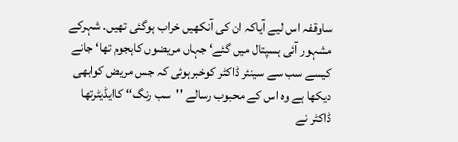ساوقفہ اس لیے آیاکہ ان کی آنکھیں خراب ہوگئی تھیں۔ شہرکے مشہور آئی ہسپتال میں گئے‘ جہاں مریضوں کاہجوم تھا‘ جانے کیسے سب سے سینئر ڈاکٹر کوخبرہوئی کہ جس مریض کوابھی دیکھا ہے وہ اس کے محبوب رسالے ''سب رنگ‘‘ کاایڈیٹرتھا ڈاکٹر نے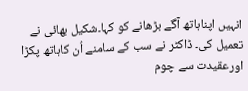انہیں اپناہاتھ آگے بڑھانے کو کہا۔شکیل بھائی نے تعمیل کی۔ ڈاکٹر نے سب کے سامنے اُن کاہاتھ پکڑا اورعقیدت سے چوم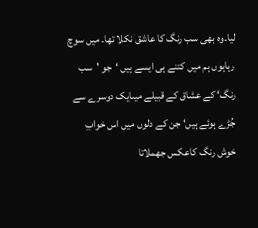لیا۔وہ بھی سب رنگ کا عاشق نکلا تھا۔ میں سوچ رہاہوں ہم میں کتنے ہی ایسے ہیں ‘جو 'سب رنگ‘ کے عشاق کے قبیلے میںایک دوسرے سے جُڑے ہوئے ہیں‘ جن کے دلوں میں اس خوابِ خوش رنگ کاعکس جھملاتا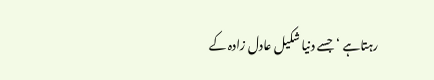رہتاہے ‘جسے دنیا شکیل عادل زادہ کے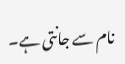نام سے جانتی ہے۔